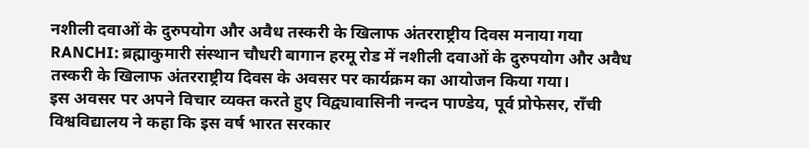नशीली दवाओं के दुरुपयोग और अवैध तस्करी के खिलाफ अंतरराष्ट्रीय दिवस मनाया गया
RANCHI: ब्रह्माकुमारी संस्थान चौधरी बागान हरमू रोड में नशीली दवाओं के दुरुपयोग और अवैध तस्करी के खिलाफ अंतरराष्ट्रीय दिवस के अवसर पर कार्यक्रम का आयोजन किया गया।
इस अवसर पर अपने विचार व्यक्त करते हुए विद्व्यावासिनी नन्दन पाण्डेय, पूर्व प्रोफेसर, राँची विश्वविद्यालय ने कहा कि इस वर्ष भारत सरकार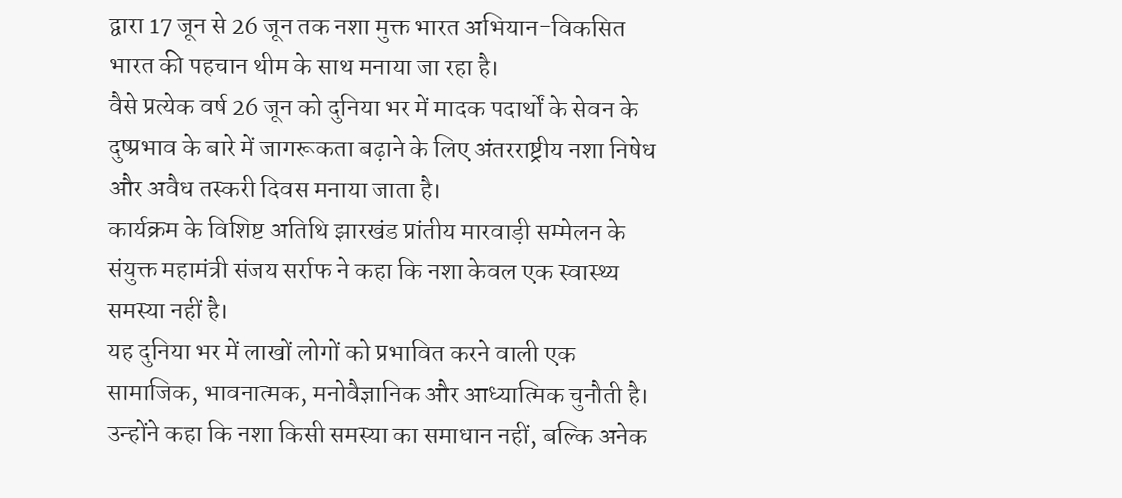द्वारा 17 जून से 26 जून तक नशा मुक्त भारत अभियान-विकसित भारत की पहचान थीम के साथ मनाया जा रहा है।
वैसे प्रत्येक वर्ष 26 जून को दुनिया भर में मादक पदार्थों के सेवन के दुष्प्रभाव के बारे में जागरूकता बढ़ाने के लिए अंतरराष्ट्रीय नशा निषेध और अवैध तस्करी दिवस मनाया जाता है।
कार्यक्रम के विशिष्ट अतिथि झारखंड प्रांतीय मारवाड़ी सम्मेलन के संयुक्त महामंत्री संजय सर्राफ ने कहा कि नशा केवल एक स्वास्थ्य समस्या नहीं है।
यह दुनिया भर में लाखों लोगों को प्रभावित करने वाली एक सामाजिक, भावनात्मक, मनोवैज्ञानिक और आध्यात्मिक चुनौती है। उन्होंने कहा कि नशा किसी समस्या का समाधान नहीं, बल्कि अनेक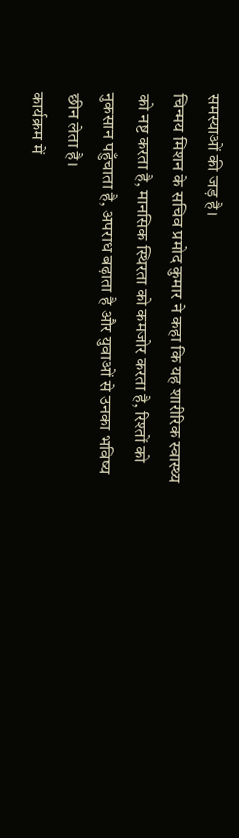समस्याओं की जड़ है।
चिन्मय मिशन के सचिव प्रमोद कुमार ने कहा कि यह शारीरिक स्वास्थ्य को नष्ट करता है, मानसिक स्थिरता को कमजोर करता है, रिश्तों को नुकसान पहुँचाता है, अपराध बढ़ाता है और युवाओं से उनका भविष्य छीन लेता है।
कार्यक्रम में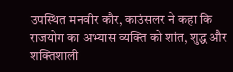उपस्थित मनवीर कौर, काउंसलर ने कहा कि राजयोग का अभ्यास व्यक्ति को शांत, शुद्ध और शक्तिशाली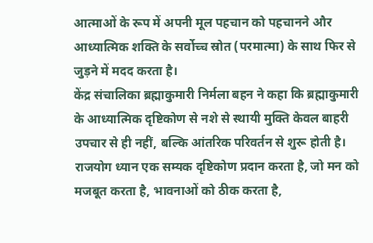आत्माओं के रूप में अपनी मूल पहचान को पहचानने और आध्यात्मिक शक्ति के सर्वोच्च स्रोत (परमात्मा) के साथ फिर से जुड़ने में मदद करता है।
केंद्र संचालिका ब्रह्माकुमारी निर्मला बहन ने कहा कि ब्रह्माकुमारी के आध्यात्मिक दृष्टिकोण से नशे से स्थायी मुक्ति केवल बाहरी उपचार से ही नहीं, बल्कि आंतरिक परिवर्तन से शुरू होती है।
राजयोग ध्यान एक सम्यक दृष्टिकोण प्रदान करता है, जो मन को मजबूत करता है, भावनाओं को ठीक करता है,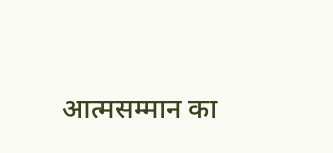आत्मसम्मान का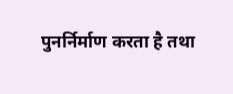पुनर्निर्माण करता है तथा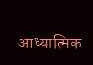आध्यात्मिक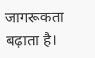जागरूकता बढ़ाता है।